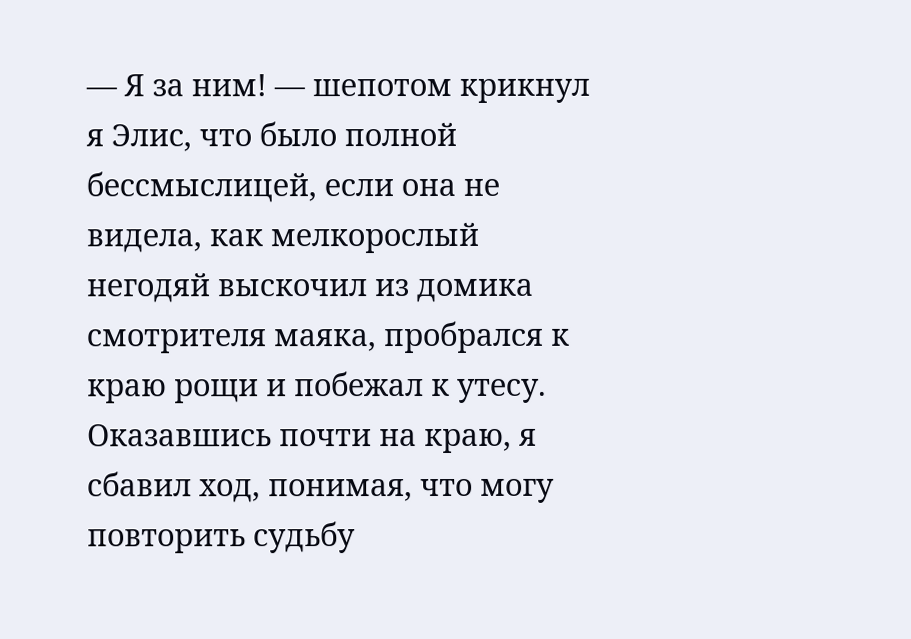— Я за ним! — шепотом крикнул я Элис, что было полной бессмыслицей, если она не видела, как мелкорослый негодяй выскочил из домика смотрителя маяка, пробрался к краю рощи и побежал к утесу. Оказавшись почти на краю, я сбавил ход, понимая, что могу повторить судьбу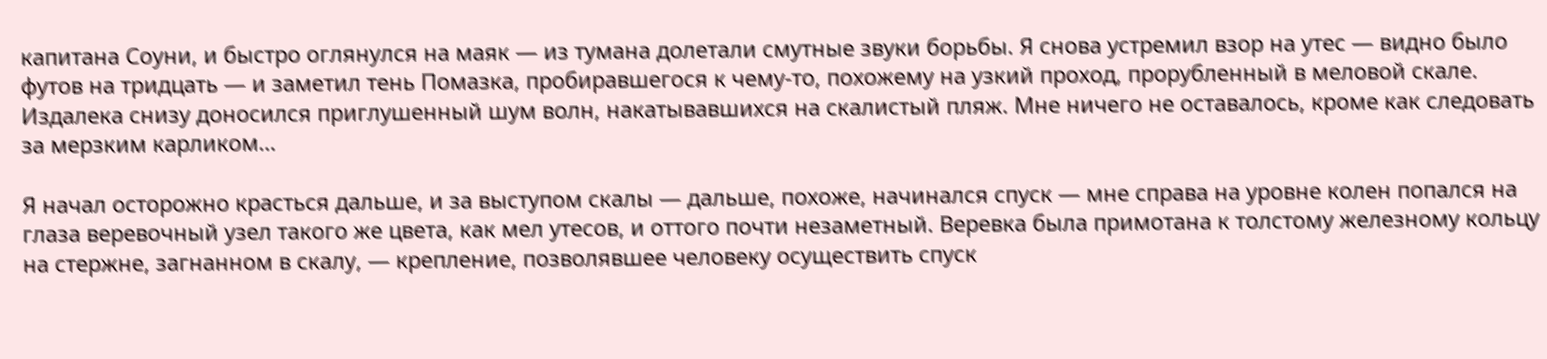капитана Соуни, и быстро оглянулся на маяк — из тумана долетали смутные звуки борьбы. Я снова устремил взор на утес — видно было футов на тридцать — и заметил тень Помазка, пробиравшегося к чему-то, похожему на узкий проход, прорубленный в меловой скале. Издалека снизу доносился приглушенный шум волн, накатывавшихся на скалистый пляж. Мне ничего не оставалось, кроме как следовать за мерзким карликом…

Я начал осторожно красться дальше, и за выступом скалы — дальше, похоже, начинался спуск — мне справа на уровне колен попался на глаза веревочный узел такого же цвета, как мел утесов, и оттого почти незаметный. Веревка была примотана к толстому железному кольцу на стержне, загнанном в скалу, — крепление, позволявшее человеку осуществить спуск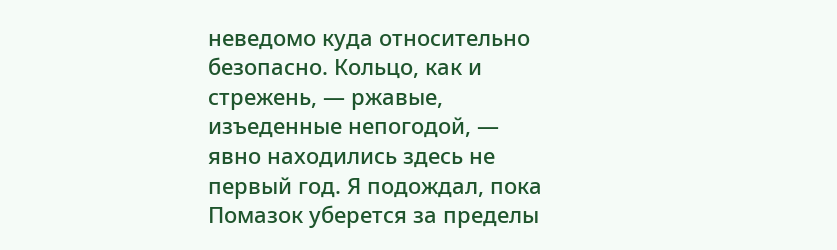неведомо куда относительно безопасно. Кольцо, как и стрежень, — ржавые, изъеденные непогодой, — явно находились здесь не первый год. Я подождал, пока Помазок уберется за пределы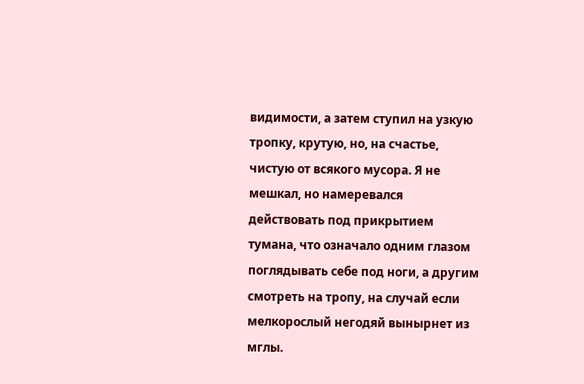видимости, а затем ступил на узкую тропку, крутую, но, на счастье, чистую от всякого мусора. Я не мешкал, но намеревался действовать под прикрытием тумана, что означало одним глазом поглядывать себе под ноги, а другим смотреть на тропу, на случай если мелкорослый негодяй вынырнет из мглы.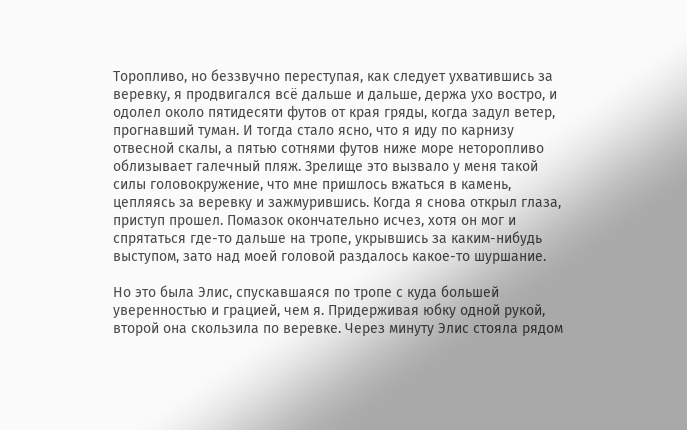Торопливо, но беззвучно переступая, как следует ухватившись за веревку, я продвигался всё дальше и дальше, держа ухо востро, и одолел около пятидесяти футов от края гряды, когда задул ветер, прогнавший туман. И тогда стало ясно, что я иду по карнизу отвесной скалы, а пятью сотнями футов ниже море неторопливо облизывает галечный пляж. Зрелище это вызвало у меня такой силы головокружение, что мне пришлось вжаться в камень, цепляясь за веревку и зажмурившись. Когда я снова открыл глаза, приступ прошел. Помазок окончательно исчез, хотя он мог и спрятаться где-то дальше на тропе, укрывшись за каким-нибудь выступом, зато над моей головой раздалось какое-то шуршание.

Но это была Элис, спускавшаяся по тропе с куда большей уверенностью и грацией, чем я. Придерживая юбку одной рукой, второй она скользила по веревке. Через минуту Элис стояла рядом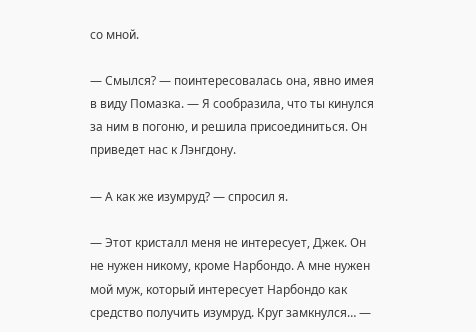со мной.

— Смылся? — поинтересовалась она, явно имея в виду Помазка. — Я сообразила, что ты кинулся за ним в погоню, и решила присоединиться. Он приведет нас к Лэнгдону.

— А как же изумруд? — спросил я.

— Этот кристалл меня не интересует, Джек. Он не нужен никому, кроме Нарбондо. А мне нужен мой муж, который интересует Нарбондо как средство получить изумруд. Круг замкнулся… —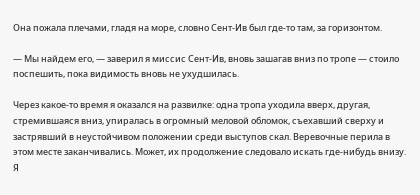Она пожала плечами, гладя на море, словно Сент-Ив был где-то там, за горизонтом.

— Мы найдем его, — заверил я миссис Сент-Ив, вновь зашагав вниз по тропе — стоило поспешить, пока видимость вновь не ухудшилась.

Через какое-то время я оказался на развилке: одна тропа уходила вверх, другая, стремившаяся вниз, упиралась в огромный меловой обломок, съехавший сверху и застрявший в неустойчивом положении среди выступов скал. Веревочные перила в этом месте заканчивались. Может, их продолжение следовало искать где-нибудь внизу. Я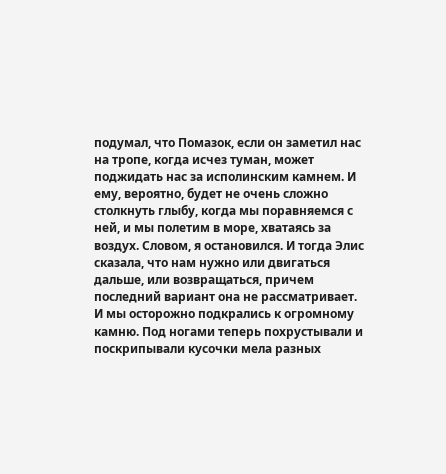подумал, что Помазок, если он заметил нас на тропе, когда исчез туман, может поджидать нас за исполинским камнем. И ему, вероятно, будет не очень сложно столкнуть глыбу, когда мы поравняемся с ней, и мы полетим в море, хватаясь за воздух. Словом, я остановился. И тогда Элис сказала, что нам нужно или двигаться дальше, или возвращаться, причем последний вариант она не рассматривает. И мы осторожно подкрались к огромному камню. Под ногами теперь похрустывали и поскрипывали кусочки мела разных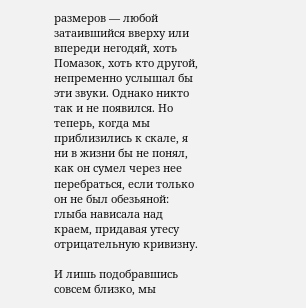размеров — любой затаившийся вверху или впереди негодяй, хоть Помазок, хоть кто другой, непременно услышал бы эти звуки. Однако никто так и не появился. Но теперь, когда мы приблизились к скале, я ни в жизни бы не понял, как он сумел через нее перебраться, если только он не был обезьяной: глыба нависала над краем, придавая утесу отрицательную кривизну.

И лишь подобравшись совсем близко, мы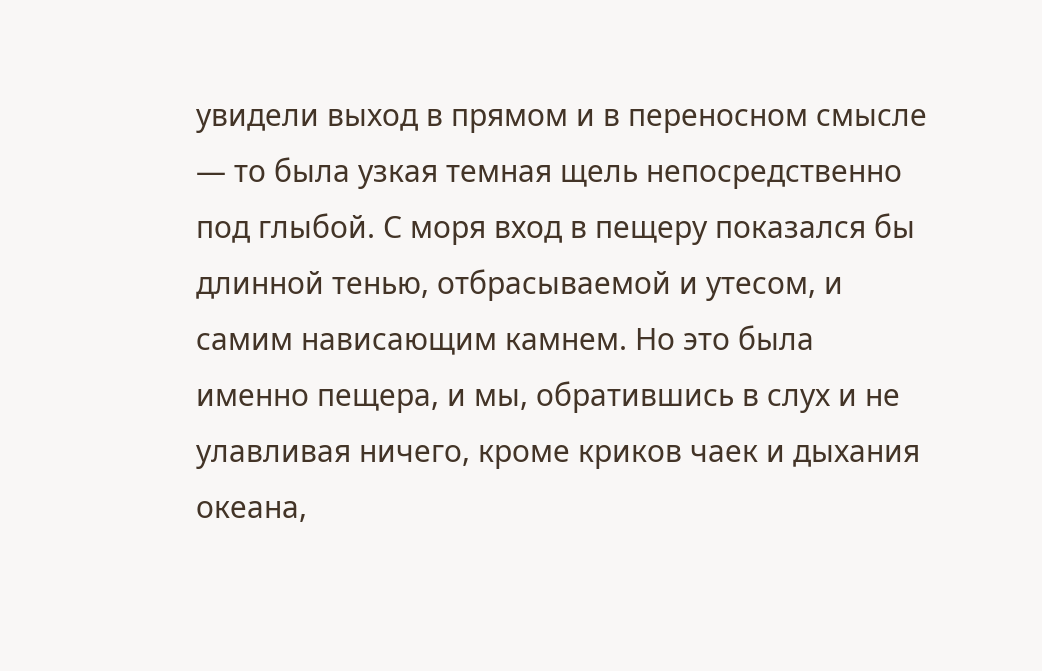увидели выход в прямом и в переносном смысле — то была узкая темная щель непосредственно под глыбой. С моря вход в пещеру показался бы длинной тенью, отбрасываемой и утесом, и самим нависающим камнем. Но это была именно пещера, и мы, обратившись в слух и не улавливая ничего, кроме криков чаек и дыхания океана,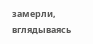замерли, вглядываясь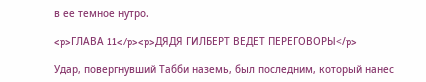в ее темное нутро.

<p>ГЛАВА 11</p><p>ДЯДЯ ГИЛБЕРТ ВЕДЕТ ПЕРЕГОВОРЫ</p>

Удар, повергнувший Табби наземь, был последним, который нанес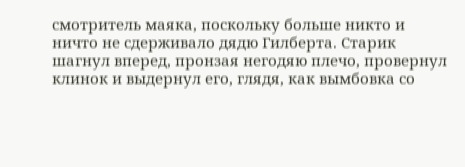смотритель маяка, поскольку больше никто и ничто не сдерживало дядю Гилберта. Старик шагнул вперед, пронзая негодяю плечо, провернул клинок и выдернул его, глядя, как вымбовка со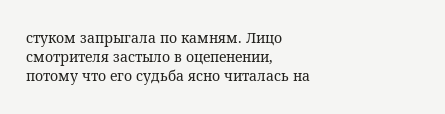стуком запрыгала по камням. Лицо смотрителя застыло в оцепенении, потому что его судьба ясно читалась на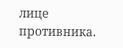лице противника.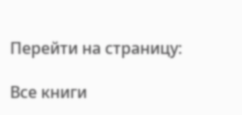Перейти на страницу:

Все книги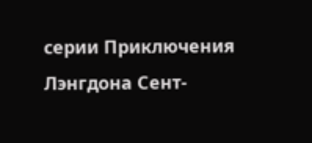серии Приключения Лэнгдона Сент-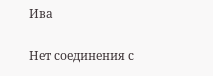Ива

Нет соединения с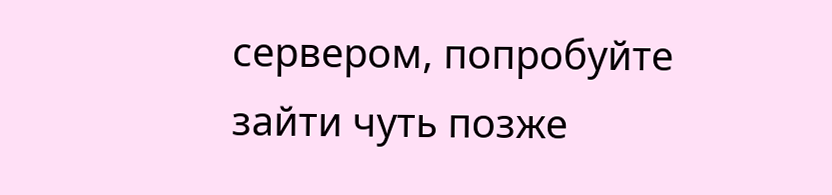сервером, попробуйте зайти чуть позже